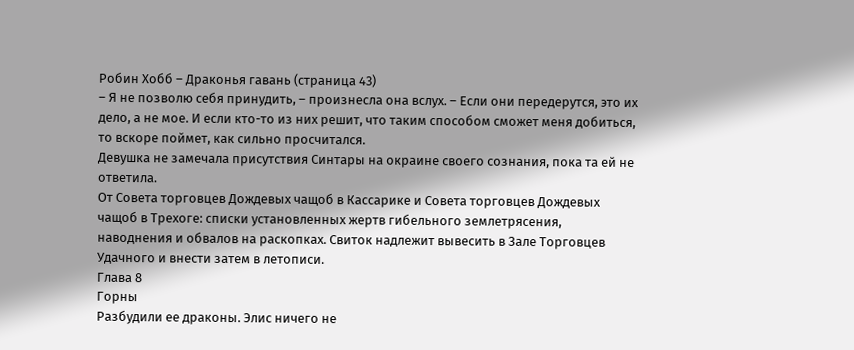Робин Хобб – Драконья гавань (страница 43)
– Я не позволю себя принудить, – произнесла она вслух. – Если они передерутся, это их дело, а не мое. И если кто-то из них решит, что таким способом сможет меня добиться, то вскоре поймет, как сильно просчитался.
Девушка не замечала присутствия Синтары на окраине своего сознания, пока та ей не ответила.
От Совета торговцев Дождевых чащоб в Кассарике и Совета торговцев Дождевых чащоб в Трехоге: списки установленных жертв гибельного землетрясения, наводнения и обвалов на раскопках. Свиток надлежит вывесить в Зале Торговцев Удачного и внести затем в летописи.
Глава 8
Горны
Разбудили ее драконы. Элис ничего не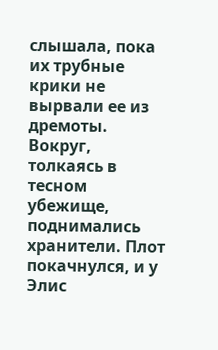слышала, пока их трубные крики не вырвали ее из дремоты. Вокруг, толкаясь в тесном убежище, поднимались хранители. Плот покачнулся, и у Элис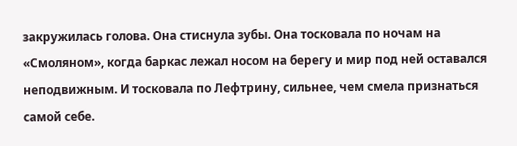закружилась голова. Она стиснула зубы. Она тосковала по ночам на «Смоляном», когда баркас лежал носом на берегу и мир под ней оставался неподвижным. И тосковала по Лефтрину, сильнее, чем смела признаться самой себе.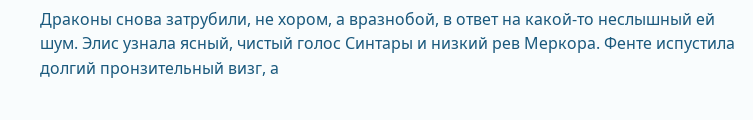Драконы снова затрубили, не хором, а вразнобой, в ответ на какой-то неслышный ей шум. Элис узнала ясный, чистый голос Синтары и низкий рев Меркора. Фенте испустила долгий пронзительный визг, а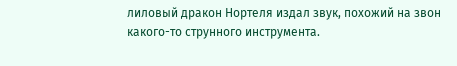лиловый дракон Нортеля издал звук, похожий на звон какого-то струнного инструмента.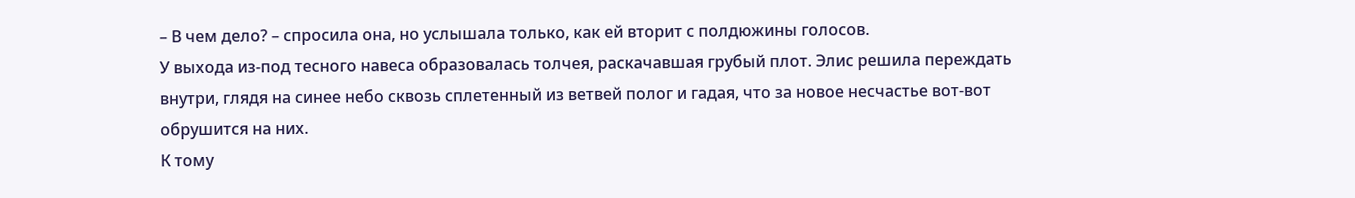– В чем дело? – спросила она, но услышала только, как ей вторит с полдюжины голосов.
У выхода из-под тесного навеса образовалась толчея, раскачавшая грубый плот. Элис решила переждать внутри, глядя на синее небо сквозь сплетенный из ветвей полог и гадая, что за новое несчастье вот-вот обрушится на них.
К тому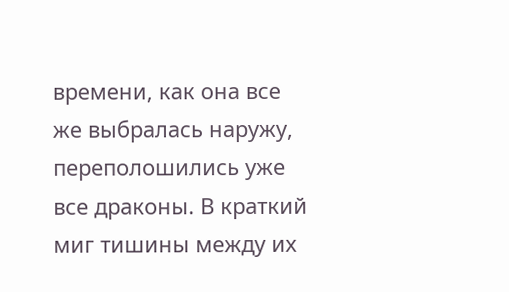времени, как она все же выбралась наружу, переполошились уже все драконы. В краткий миг тишины между их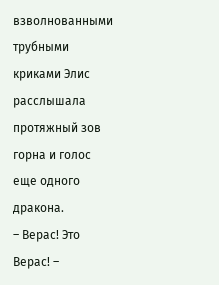взволнованными трубными криками Элис расслышала протяжный зов горна и голос еще одного дракона.
– Верас! Это Верас! –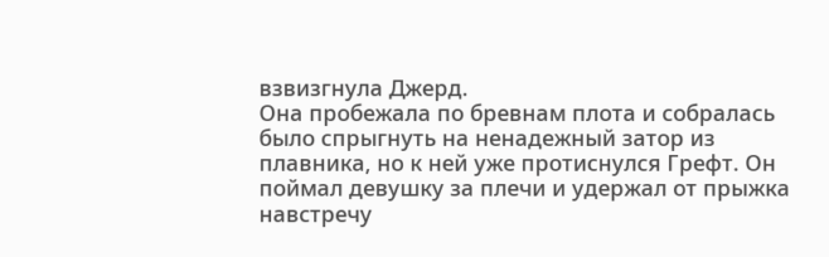взвизгнула Джерд.
Она пробежала по бревнам плота и собралась было спрыгнуть на ненадежный затор из плавника, но к ней уже протиснулся Грефт. Он поймал девушку за плечи и удержал от прыжка навстречу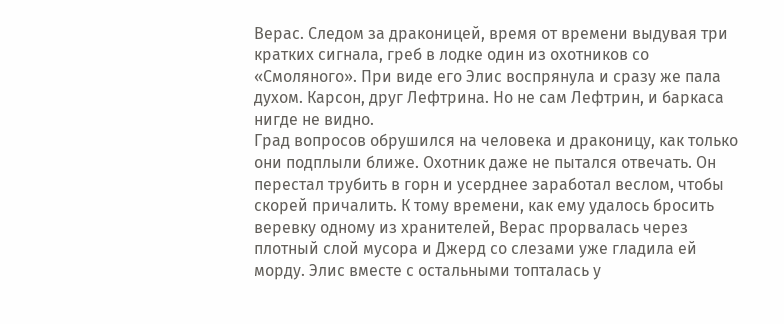Верас. Следом за драконицей, время от времени выдувая три кратких сигнала, греб в лодке один из охотников со «Смоляного». При виде его Элис воспрянула и сразу же пала духом. Карсон, друг Лефтрина. Но не сам Лефтрин, и баркаса нигде не видно.
Град вопросов обрушился на человека и драконицу, как только они подплыли ближе. Охотник даже не пытался отвечать. Он перестал трубить в горн и усерднее заработал веслом, чтобы скорей причалить. К тому времени, как ему удалось бросить веревку одному из хранителей, Верас прорвалась через плотный слой мусора и Джерд со слезами уже гладила ей морду. Элис вместе с остальными топталась у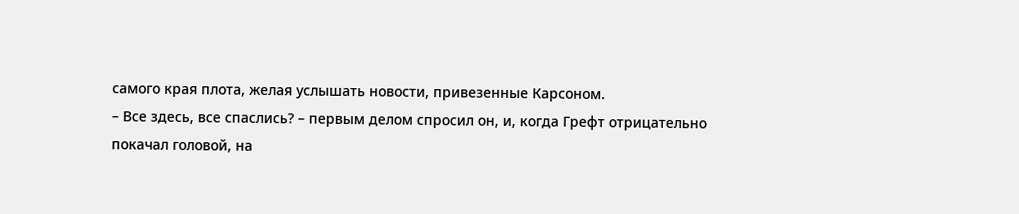самого края плота, желая услышать новости, привезенные Карсоном.
– Все здесь, все спаслись? – первым делом спросил он, и, когда Грефт отрицательно покачал головой, на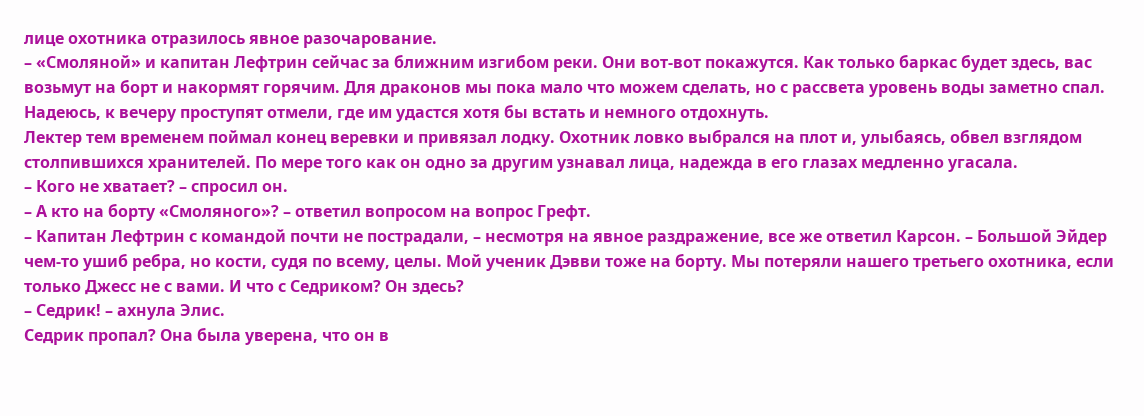лице охотника отразилось явное разочарование.
– «Смоляной» и капитан Лефтрин сейчас за ближним изгибом реки. Они вот-вот покажутся. Как только баркас будет здесь, вас возьмут на борт и накормят горячим. Для драконов мы пока мало что можем сделать, но с рассвета уровень воды заметно спал. Надеюсь, к вечеру проступят отмели, где им удастся хотя бы встать и немного отдохнуть.
Лектер тем временем поймал конец веревки и привязал лодку. Охотник ловко выбрался на плот и, улыбаясь, обвел взглядом столпившихся хранителей. По мере того как он одно за другим узнавал лица, надежда в его глазах медленно угасала.
– Кого не хватает? – спросил он.
– А кто на борту «Смоляного»? – ответил вопросом на вопрос Грефт.
– Капитан Лефтрин с командой почти не пострадали, – несмотря на явное раздражение, все же ответил Карсон. – Большой Эйдер чем-то ушиб ребра, но кости, судя по всему, целы. Мой ученик Дэвви тоже на борту. Мы потеряли нашего третьего охотника, если только Джесс не с вами. И что с Седриком? Он здесь?
– Седрик! – ахнула Элис.
Седрик пропал? Она была уверена, что он в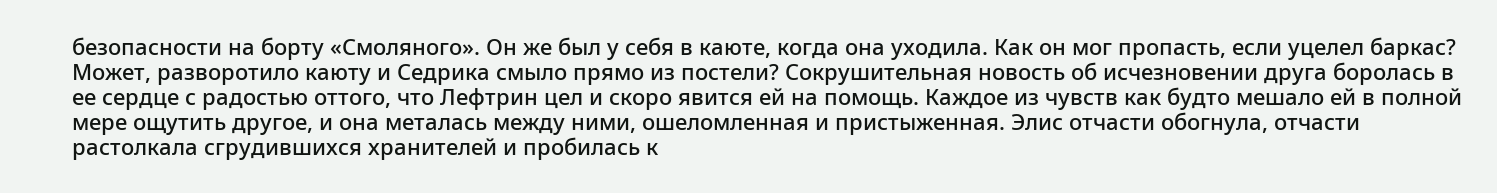безопасности на борту «Смоляного». Он же был у себя в каюте, когда она уходила. Как он мог пропасть, если уцелел баркас? Может, разворотило каюту и Седрика смыло прямо из постели? Сокрушительная новость об исчезновении друга боролась в ее сердце с радостью оттого, что Лефтрин цел и скоро явится ей на помощь. Каждое из чувств как будто мешало ей в полной мере ощутить другое, и она металась между ними, ошеломленная и пристыженная. Элис отчасти обогнула, отчасти растолкала сгрудившихся хранителей и пробилась к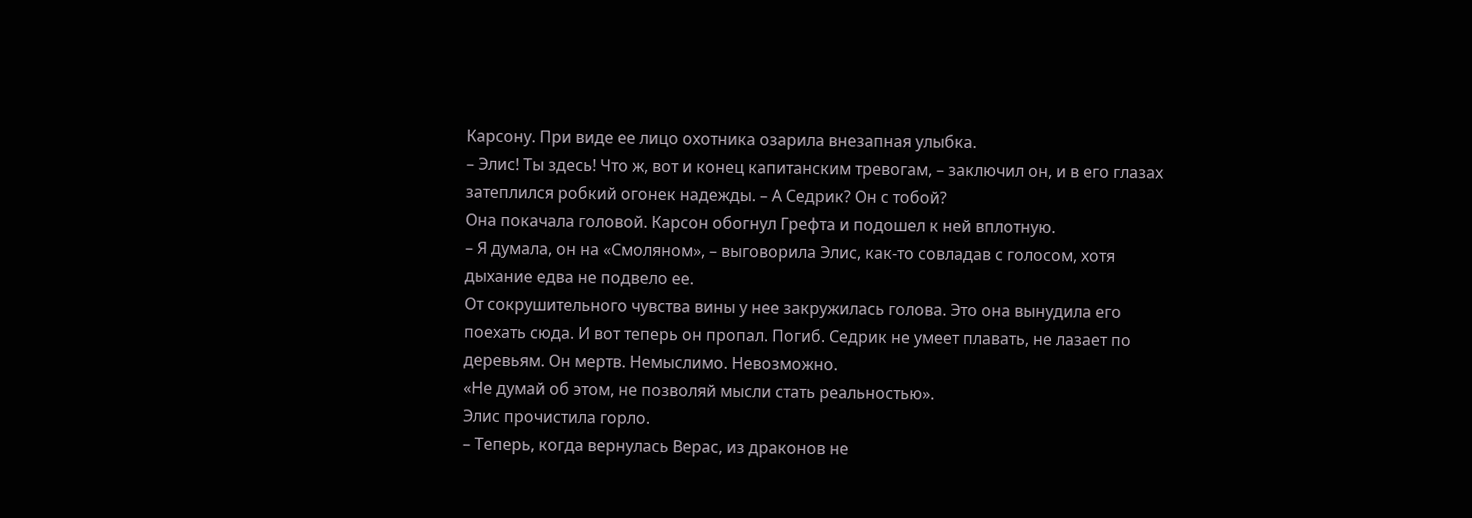Карсону. При виде ее лицо охотника озарила внезапная улыбка.
– Элис! Ты здесь! Что ж, вот и конец капитанским тревогам, – заключил он, и в его глазах затеплился робкий огонек надежды. – А Седрик? Он с тобой?
Она покачала головой. Карсон обогнул Грефта и подошел к ней вплотную.
– Я думала, он на «Смоляном», – выговорила Элис, как-то совладав с голосом, хотя дыхание едва не подвело ее.
От сокрушительного чувства вины у нее закружилась голова. Это она вынудила его поехать сюда. И вот теперь он пропал. Погиб. Седрик не умеет плавать, не лазает по деревьям. Он мертв. Немыслимо. Невозможно.
«Не думай об этом, не позволяй мысли стать реальностью».
Элис прочистила горло.
– Теперь, когда вернулась Верас, из драконов не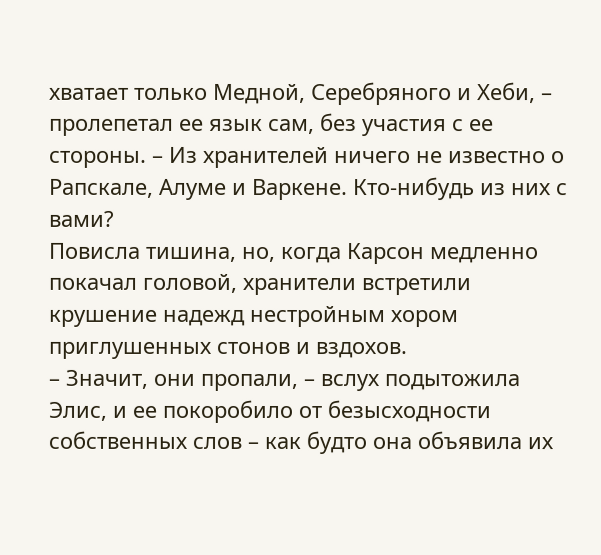хватает только Медной, Серебряного и Хеби, – пролепетал ее язык сам, без участия с ее стороны. – Из хранителей ничего не известно о Рапскале, Алуме и Варкене. Кто-нибудь из них с вами?
Повисла тишина, но, когда Карсон медленно покачал головой, хранители встретили крушение надежд нестройным хором приглушенных стонов и вздохов.
– Значит, они пропали, – вслух подытожила Элис, и ее покоробило от безысходности собственных слов – как будто она объявила их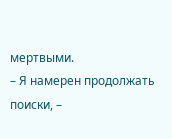мертвыми.
– Я намерен продолжать поиски, –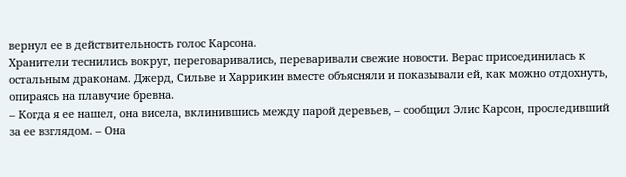вернул ее в действительность голос Карсона.
Хранители теснились вокруг, переговаривались, переваривали свежие новости. Верас присоединилась к остальным драконам. Джерд, Сильве и Харрикин вместе объясняли и показывали ей, как можно отдохнуть, опираясь на плавучие бревна.
– Когда я ее нашел, она висела, вклинившись между парой деревьев, – сообщил Элис Карсон, проследивший за ее взглядом. – Она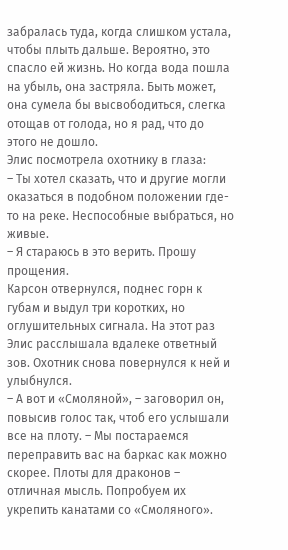забралась туда, когда слишком устала, чтобы плыть дальше. Вероятно, это спасло ей жизнь. Но когда вода пошла на убыль, она застряла. Быть может, она сумела бы высвободиться, слегка отощав от голода, но я рад, что до этого не дошло.
Элис посмотрела охотнику в глаза:
– Ты хотел сказать, что и другие могли оказаться в подобном положении где-то на реке. Неспособные выбраться, но живые.
– Я стараюсь в это верить. Прошу прощения.
Карсон отвернулся, поднес горн к губам и выдул три коротких, но оглушительных сигнала. На этот раз Элис расслышала вдалеке ответный зов. Охотник снова повернулся к ней и улыбнулся.
– А вот и «Смоляной», – заговорил он, повысив голос так, чтоб его услышали все на плоту. – Мы постараемся переправить вас на баркас как можно скорее. Плоты для драконов – отличная мысль. Попробуем их укрепить канатами со «Смоляного».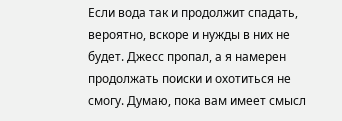Если вода так и продолжит спадать, вероятно, вскоре и нужды в них не будет. Джесс пропал, а я намерен продолжать поиски и охотиться не смогу. Думаю, пока вам имеет смысл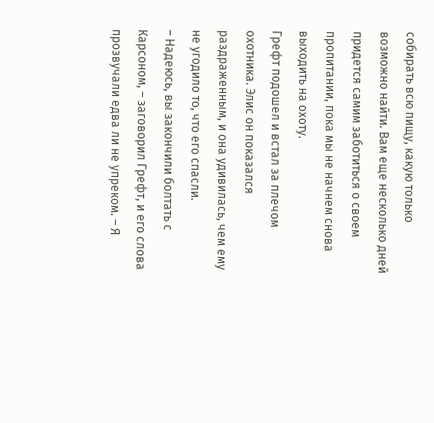собирать всю пищу, какую только возможно найти. Вам еще несколько дней придется самим заботиться о своем пропитании, пока мы не начнем снова выходить на охоту.
Грефт подошел и встал за плечом охотника. Элис он показался раздраженным, и она удивилась, чем ему не угодило то, что его спасли.
– Надеюсь, вы закончили болтать с Карсоном, – заговорил Грефт, и его слова прозвучали едва ли не упреком. – Я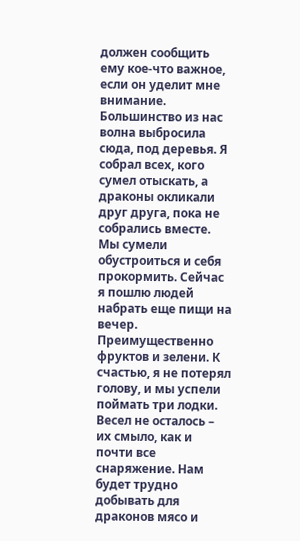должен сообщить ему кое-что важное, если он уделит мне внимание. Большинство из нас волна выбросила сюда, под деревья. Я собрал всех, кого сумел отыскать, а драконы окликали друг друга, пока не собрались вместе. Мы сумели обустроиться и себя прокормить. Сейчас я пошлю людей набрать еще пищи на вечер. Преимущественно фруктов и зелени. К счастью, я не потерял голову, и мы успели поймать три лодки. Весел не осталось – их смыло, как и почти все снаряжение. Нам будет трудно добывать для драконов мясо и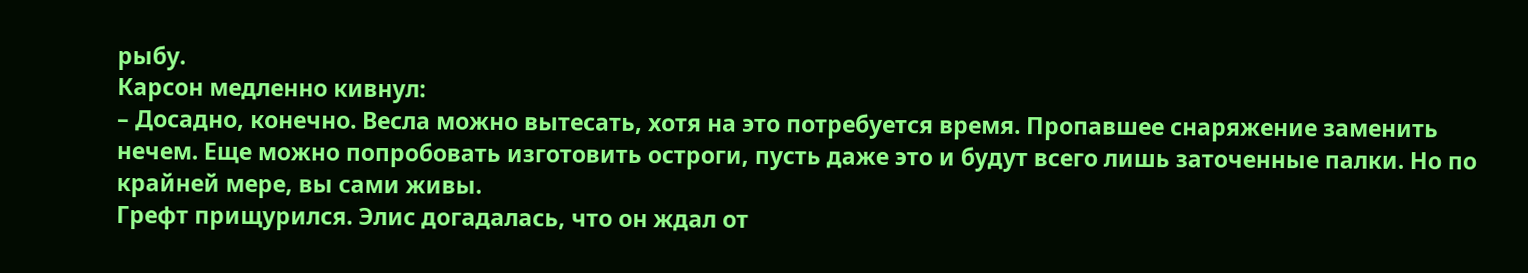рыбу.
Карсон медленно кивнул:
– Досадно, конечно. Весла можно вытесать, хотя на это потребуется время. Пропавшее снаряжение заменить нечем. Еще можно попробовать изготовить остроги, пусть даже это и будут всего лишь заточенные палки. Но по крайней мере, вы сами живы.
Грефт прищурился. Элис догадалась, что он ждал от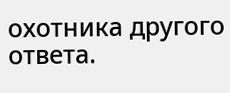охотника другого ответа.